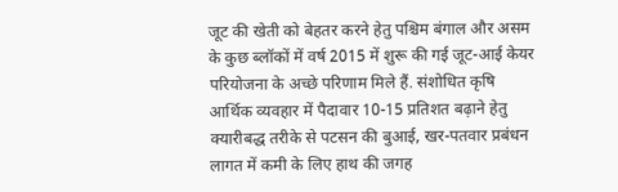जूट की खेती को बेहतर करने हेतु पश्चिम बंगाल और असम के कुछ ब्लॉकों में वर्ष 2015 में शुरू की गई जूट-आई केयर परियोजना के अच्छे परिणाम मिले हैं. संशोधित कृषि आर्थिक व्यवहार में पैदावार 10-15 प्रतिशत बढ़ाने हेतु क्यारीबद्ध तरीके से पटसन की बुआई, खर-पतवार प्रबंधन लागत में कमी के लिए हाथ की जगह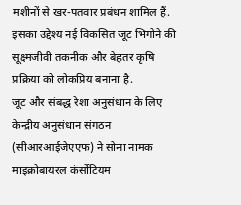मशीनों से खर-पतवार प्रबंधन शामिल हैं. इसका उद्देश्य नई विकसित जूट भिगोने की सूक्ष्मजीवी तकनीक और बेहतर कृषि प्रक्रिया को लोकप्रिय बनाना है.
जूट और संबद्ध रेशा अनुसंधान के लिए केन्द्रीय अनुसंधान संगठन (सीआरआईजेएएफ) ने सोना नामक माइक्रोबायरल कंर्सोटियम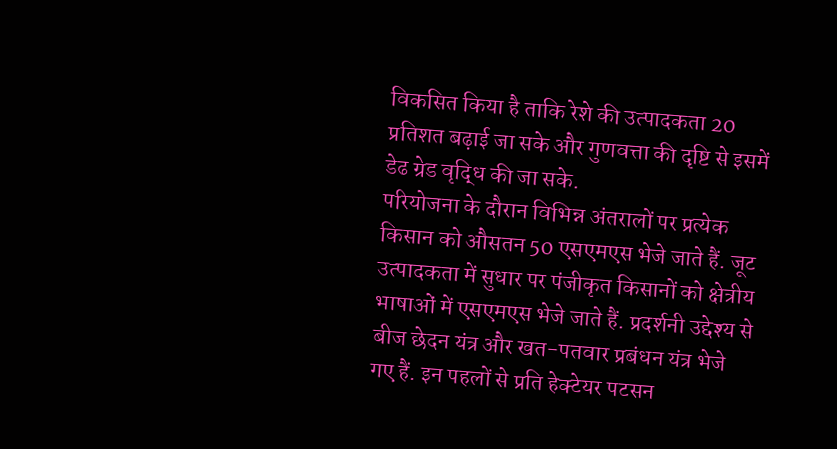विकसित किया है ताकि रेशे की उत्पादकता 20 प्रतिशत बढ़ाई जा सके और गुणवत्ता की दृष्टि से इसमें डेढ ग्रेड वृद्धि की जा सके.
परियोजना के दौरान विभिन्न अंतरालों पर प्रत्येक किसान को औसतन 50 एसएमएस भेजे जाते हैं. जूट उत्पादकता में सुधार पर पंजीकृत किसानों को क्षेत्रीय भाषाओं में एसएमएस भेजे जाते हैं. प्रदर्शनी उद्देश्य से बीज छेदन यंत्र और खत-पतवार प्रबंधन यंत्र भेजे गए हैं. इन पहलों से प्रति हेक्टेयर पटसन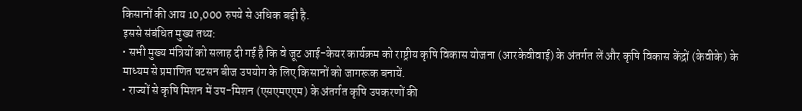किसानों की आय 10,000 रुपये से अधिक बढ़ी है.
इससे संबंधित मुख्य तथ्य:
• सभी मुख्य मंत्रियों को सलाह दी गई है कि वे जूट आई-केयर कार्यक्रम को राष्ट्रीय कृषि विकास योजना (आरकेवीवाई) के अंतर्गत लें और कृषि विकास केंद्रों (केवीके) के माध्यम से प्रमाणित पटसन बीज उपयोग के लिए किसानों को जागरूक बनायें.
• राज्यों से कृषि मिशन में उप-मिशन (एसएमएएम) के अंतर्गत कृषि उपकरणों की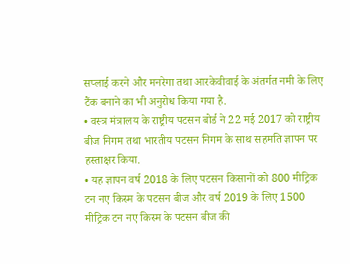सप्लाई करने और मनरेगा तथा आरकेवीवाई के अंतर्गत नमी के लिए टैंक बनाने का भी अनुरोध किया गया है.
• वस्त्र मंत्रालय के राष्ट्रीय पटसन बोर्ड ने 22 मई 2017 को राष्ट्रीय बीज निगम तथा भारतीय पटसन निगम के साथ सहमति ज्ञापन पर हस्ताक्षर किया.
• यह ज्ञापन वर्ष 2018 के लिए पटसन किसानों को 800 मीट्रिक टन नए किस्म के पटसन बीज और वर्ष 2019 के लिए 1500 मीट्रिक टन नए किस्म के पटसन बीज की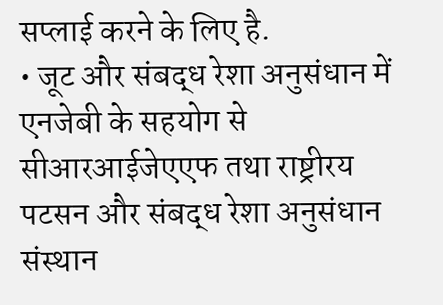सप्लाई करने के लिए है.
• जूट और संबद्ध रेशा अनुसंधान में एनजेबी के सहयोग से सीआरआईजेएएफ तथा राष्ट्रीरय पटसन और संबद्ध रेशा अनुसंधान संस्थान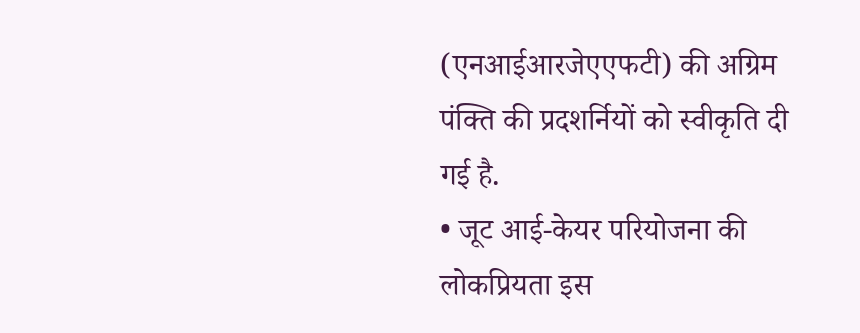(एनआईआरजेएएफटी) की अग्रिम पंक्ति की प्रदशर्नियों को स्वीकृति दी गई है.
• जूट आई-केयर परियोजना की लोकप्रियता इस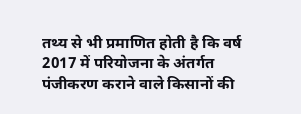तथ्य से भी प्रमाणित होती है कि वर्ष 2017 में परियोजना के अंतर्गत पंजीकरण कराने वाले किसानों की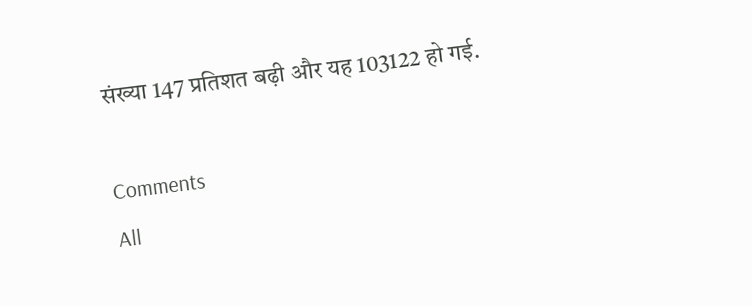संख्या 147 प्रतिशत बढ़ी और यह 103122 हो गई.

Comments
All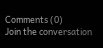Comments (0)
Join the conversation